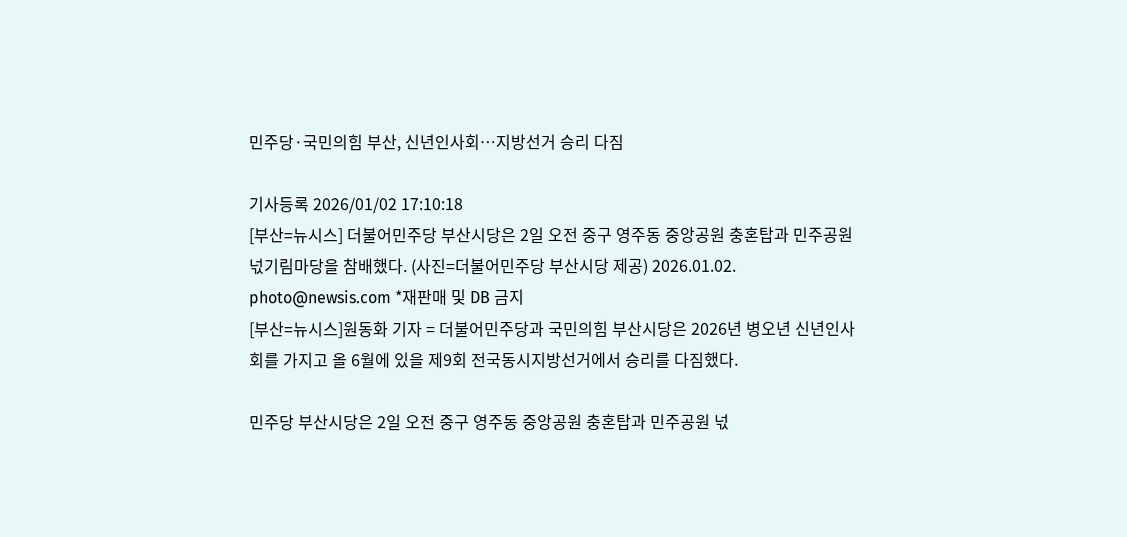민주당·국민의힘 부산, 신년인사회…지방선거 승리 다짐

기사등록 2026/01/02 17:10:18
[부산=뉴시스] 더불어민주당 부산시당은 2일 오전 중구 영주동 중앙공원 충혼탑과 민주공원 넋기림마당을 참배했다. (사진=더불어민주당 부산시당 제공) 2026.01.02. photo@newsis.com *재판매 및 DB 금지
[부산=뉴시스]원동화 기자 = 더불어민주당과 국민의힘 부산시당은 2026년 병오년 신년인사회를 가지고 올 6월에 있을 제9회 전국동시지방선거에서 승리를 다짐했다.

민주당 부산시당은 2일 오전 중구 영주동 중앙공원 충혼탑과 민주공원 넋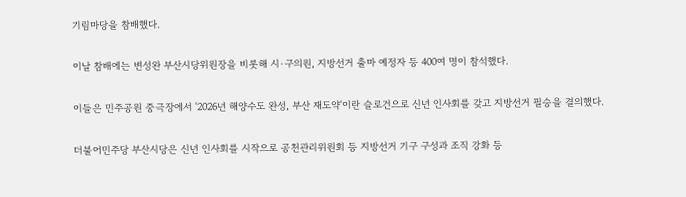기림마당을 참배했다.

이날 참배에는 변성완 부산시당위원장을 비롯해 시·구의원, 지방선거 출마 예정자 등 400여 명이 참석했다.

이들은 민주공원 중극장에서 '2026년 해양수도 완성, 부산 재도약'이란 슬로건으로 신년 인사회를 갖고 지방선거 필승을 결의했다.

더불어민주당 부산시당은 신년 인사회를 시작으로 공천관리위원회 등 지방선거 기구 구성과 조직 강화 등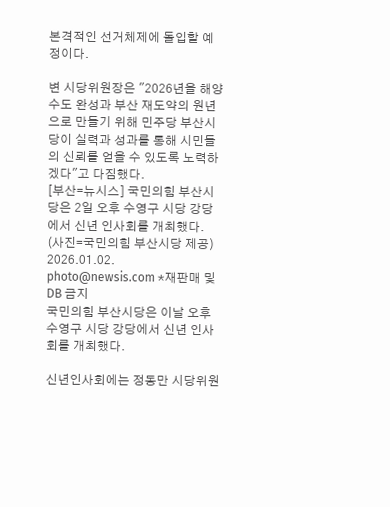본격적인 선거체제에 돌입할 예정이다.

변 시당위원장은 "2026년을 해양수도 완성과 부산 재도약의 원년으로 만들기 위해 민주당 부산시당이 실력과 성과를 통해 시민들의 신뢰를 얻을 수 있도록 노력하겠다"고 다짐했다.
[부산=뉴시스] 국민의힘 부산시당은 2일 오후 수영구 시당 강당에서 신년 인사회를 개최했다. (사진=국민의힘 부산시당 제공) 2026.01.02. photo@newsis.com *재판매 및 DB 금지
국민의힘 부산시당은 이날 오후 수영구 시당 강당에서 신년 인사회를 개최했다.

신년인사회에는 정동만 시당위원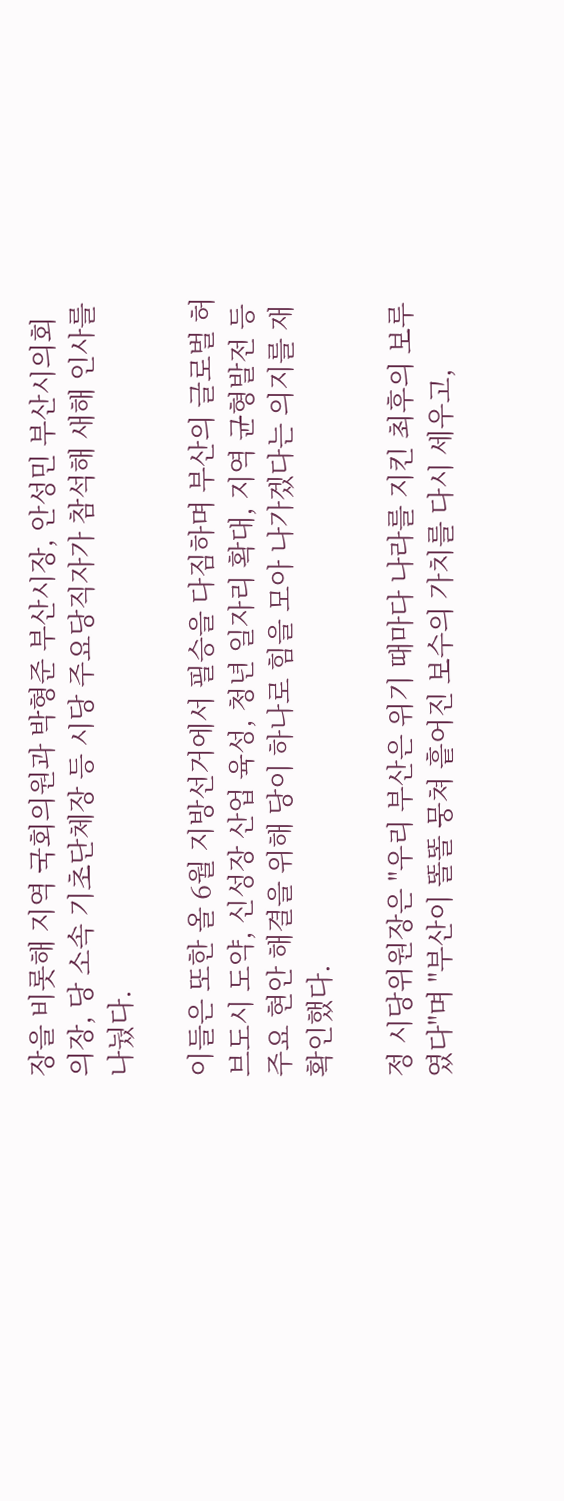장을 비롯해 지역 국회의원과 박형준 부산시장, 안성민 부산시의회 의장, 당 소속 기초단체장 등 시당 주요당직자가 참석해 새해 인사를 나눴다.

이들은 또한 올 6월 지방선거에서 필승을 다짐하며 부산의 글로벌 허브도시 도약, 신성장 산업 육성, 청년 일자리 확대, 지역 균형발전 등 주요 현안 해결을 위해 당이 하나로 힘을 모아 나가겠다는 의지를 재확인했다.

정 시당위원장은 "우리 부산은 위기 때마다 나라를 지킨 최후의 보루였다"며 "부산이 똘똘 뭉쳐 흩어진 보수의 가치를 다시 세우고,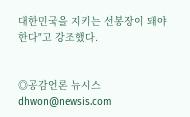대한민국을 지키는 선봉장이 돼야 한다"고 강조했다.


◎공감언론 뉴시스 dhwon@newsis.com